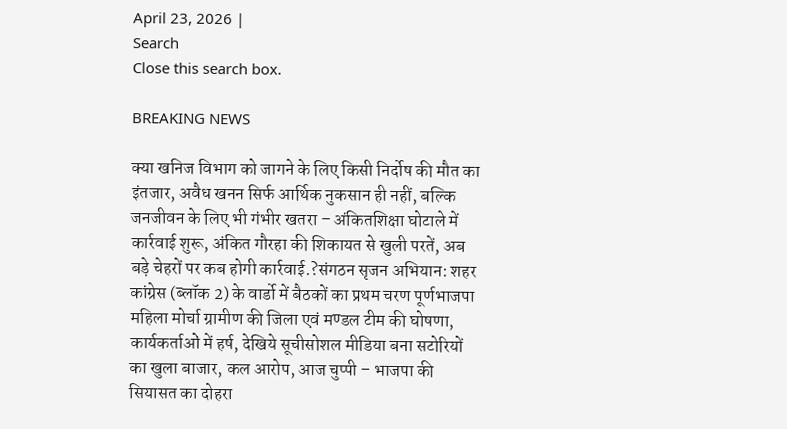April 23, 2026 |
Search
Close this search box.

BREAKING NEWS

क्या खनिज विभाग को जागने के लिए किसी निर्दोष की मौत का इंतजार, अवैध खनन सिर्फ आर्थिक नुकसान ही नहीं, बल्कि जनजीवन के लिए भी गंभीर खतरा – अंकितशिक्षा घोटाले में कार्रवाई शुरू, अंकित गौरहा की शिकायत से खुली परतें, अब बड़े चेहरों पर कब होगी कार्रवाई.?संगठन सृजन अभियान: शहर कांग्रेस (ब्लॉक 2) के वार्डो में बैठकों का प्रथम चरण पूर्णभाजपा महिला मोर्चा ग्रामीण की जिला एवं मण्डल टीम की घोषणा, कार्यकर्ताओं में हर्ष, देखिये सूचीसोशल मीडिया बना सटोरियों का खुला बाजार, कल आरोप, आज चुप्पी – भाजपा की सियासत का दोहरा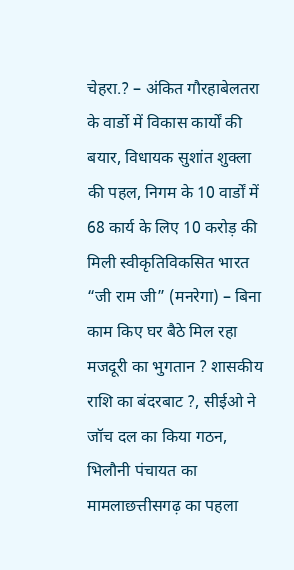चेहरा.? – अंकित गौरहाबेलतरा के वार्डो में विकास कार्यों की बयार, विधायक सुशांत शुक्ला की पहल, निगम के 10 वार्डों में 68 कार्य के लिए 10 करोड़ की मिली स्वीकृतिविकसित भारत “जी राम जी” (मनरेगा) – बिना काम किए घर बैठे मिल रहा मजदूरी का भुगतान ? शासकीय राशि का बंदरबाट ?, सीईओ ने जॉच दल का किया गठन, भिलौनी पंचायत का मामलाछत्तीसगढ़ का पहला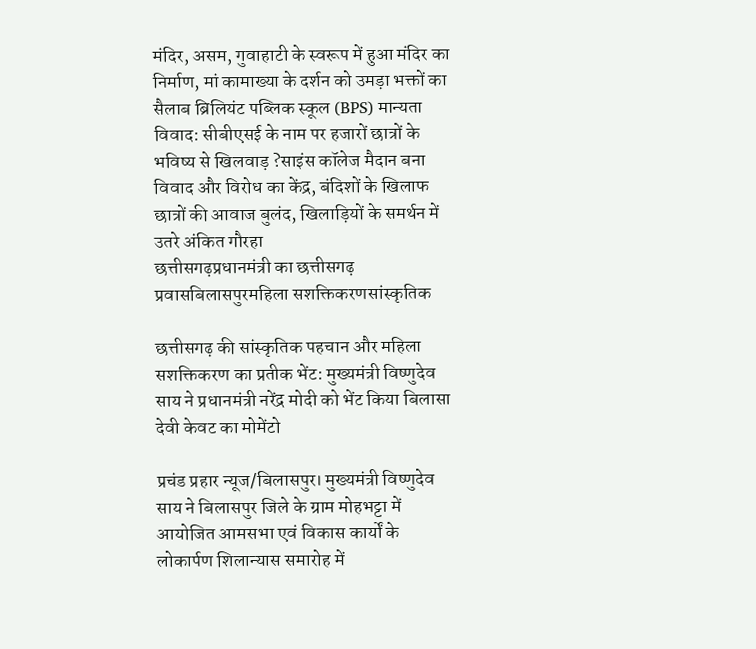मंदिर, असम, गुवाहाटी के स्वरूप में हुआ मंदिर का निर्माण, मां कामाख्या के दर्शन को उमड़ा भक्तों का सैलाब ब्रिलियंट पब्लिक स्कूल (BPS) मान्यता विवाद: सीबीएसई के नाम पर हजारों छात्रों के भविष्य से खिलवाड़ ?साइंस कॉलेज मैदान बना विवाद और विरोध का केंद्र, बंदिशों के खिलाफ छात्रों की आवाज बुलंद, खिलाड़ियों के समर्थन में उतरे अंकित गौरहा
छत्तीसगढ़प्रधानमंत्री का छत्तीसगढ़ प्रवासबिलासपुरमहिला सशक्तिकरणसांस्कृतिक

छत्तीसगढ़ की सांस्कृतिक पहचान और महिला सशक्तिकरण का प्रतीक भेंट: मुख्यमंत्री विष्णुदेव साय ने प्रधानमंत्री नरेंद्र मोदी को भेंट किया बिलासा देवी केवट का मोमेंटो

प्रचंड प्रहार न्यूज/बिलासपुर। मुख्यमंत्री विष्णुदेव साय ने बिलासपुर जिले के ग्राम मोहभट्टा में आयोजित आमसभा एवं विकास कार्यों के लोकार्पण शिलान्यास समारोह में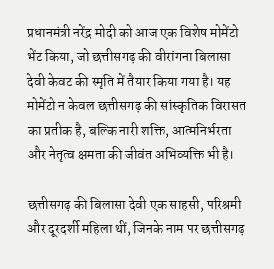प्रधानमंत्री नरेंद्र मोदी को आज एक विशेष मोमेंटो भेंट किया, जो छत्तीसगढ़ की वीरांगना बिलासा देवी केवट की स्मृति में तैयार किया गया है। यह मोमेंटो न केवल छत्तीसगढ़ की सांस्कृतिक विरासत का प्रतीक है, बल्कि नारी शक्ति, आत्मनिर्भरता और नेतृत्व क्षमता की जीवंत अभिव्यक्ति भी है।

छत्तीसगढ़ की बिलासा देवी एक साहसी, परिश्रमी और दूरदर्शी महिला थीं, जिनके नाम पर छत्तीसगढ़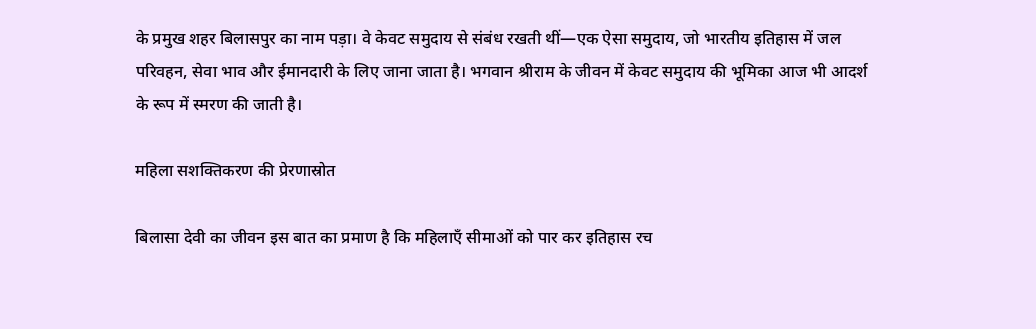के प्रमुख शहर बिलासपुर का नाम पड़ा। वे केवट समुदाय से संबंध रखती थीं—एक ऐसा समुदाय, जो भारतीय इतिहास में जल परिवहन, सेवा भाव और ईमानदारी के लिए जाना जाता है। भगवान श्रीराम के जीवन में केवट समुदाय की भूमिका आज भी आदर्श के रूप में स्मरण की जाती है।

महिला सशक्तिकरण की प्रेरणास्रोत

बिलासा देवी का जीवन इस बात का प्रमाण है कि महिलाएँ सीमाओं को पार कर इतिहास रच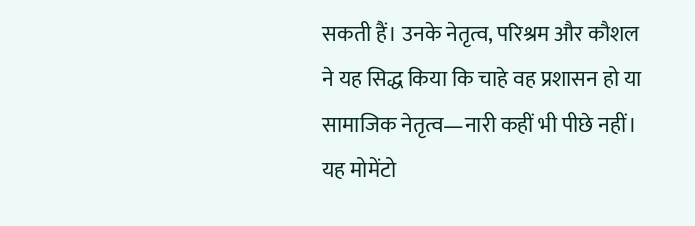सकती हैं। उनके नेतृत्व, परिश्रम और कौशल ने यह सिद्ध किया कि चाहे वह प्रशासन हो या सामाजिक नेतृत्व—नारी कहीं भी पीछे नहीं। यह मोमेंटो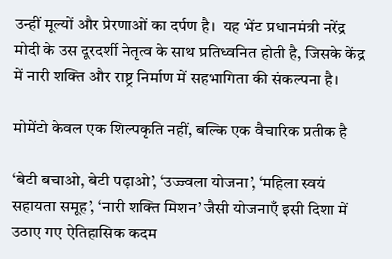उन्हीं मूल्यों और प्रेरणाओं का दर्पण है।  यह भेंट प्रधानमंत्री नरेंद्र मोदी के उस दूरदर्शी नेतृत्व के साथ प्रतिध्वनित होती है, जिसके केंद्र में नारी शक्ति और राष्ट्र निर्माण में सहभागिता की संकल्पना है।

मोमेंटो केवल एक शिल्पकृति नहीं, बल्कि एक वैचारिक प्रतीक है

‘बेटी बचाओ, बेटी पढ़ाओ’, ‘उज्ज्वला योजना’, ‘महिला स्वयं सहायता समूह’, ‘नारी शक्ति मिशन’ जैसी योजनाएँ इसी दिशा में उठाए गए ऐतिहासिक कदम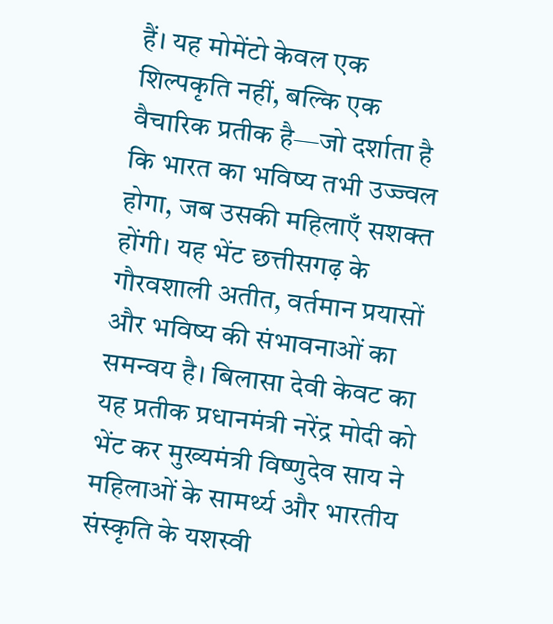हैं। यह मोमेंटो केवल एक शिल्पकृति नहीं, बल्कि एक वैचारिक प्रतीक है—जो दर्शाता है कि भारत का भविष्य तभी उज्ज्वल होगा, जब उसकी महिलाएँ सशक्त होंगी। यह भेंट छत्तीसगढ़ के गौरवशाली अतीत, वर्तमान प्रयासों और भविष्य की संभावनाओं का समन्वय है। बिलासा देवी केवट का यह प्रतीक प्रधानमंत्री नरेंद्र मोदी को भेंट कर मुख्यमंत्री विष्णुदेव साय ने महिलाओं के सामर्थ्य और भारतीय संस्कृति के यशस्वी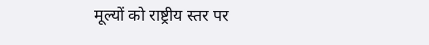मूल्यों को राष्ट्रीय स्तर पर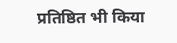प्रतिष्ठित भी किया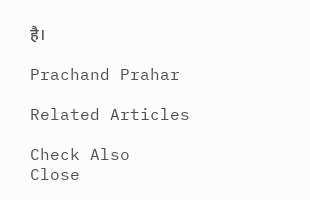है।

Prachand Prahar

Related Articles

Check Also
Close